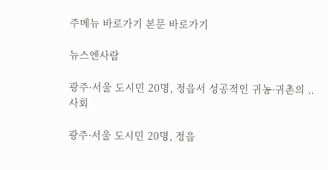주메뉴 바로가기 본문 바로가기

뉴스엔사람

광주·서울 도시민 20명, 정읍서 성공적인 귀농·귀촌의 ..
사회

광주·서울 도시민 20명, 정읍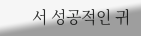서 성공적인 귀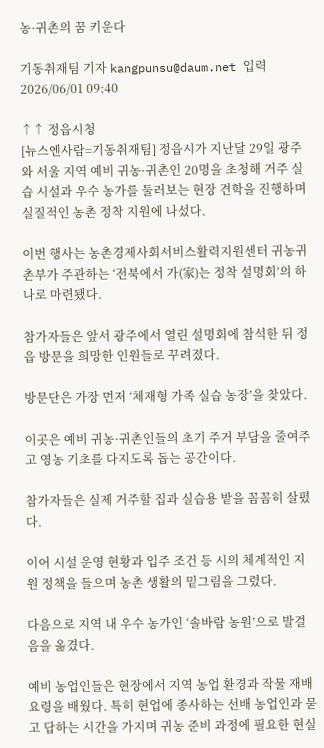농·귀촌의 꿈 키운다

기동취재팀 기자 kangpunsu@daum.net 입력 2026/06/01 09:40

↑↑ 정읍시청
[뉴스엔사람=기동취재팀] 정읍시가 지난달 29일 광주와 서울 지역 예비 귀농·귀촌인 20명을 초청해 거주 실습 시설과 우수 농가를 둘러보는 현장 견학을 진행하며 실질적인 농촌 정착 지원에 나섰다.

이번 행사는 농촌경제사회서비스활력지원센터 귀농귀촌부가 주관하는 ‘전북에서 가(家)는 정착 설명회’의 하나로 마련됐다.

참가자들은 앞서 광주에서 열린 설명회에 참석한 뒤 정읍 방문을 희망한 인원들로 꾸려졌다.

방문단은 가장 먼저 ‘체재형 가족 실습 농장’을 찾았다.

이곳은 예비 귀농·귀촌인들의 초기 주거 부담을 줄여주고 영농 기초를 다지도록 돕는 공간이다.

참가자들은 실제 거주할 집과 실습용 밭을 꼼꼼히 살폈다.

이어 시설 운영 현황과 입주 조건 등 시의 체계적인 지원 정책을 들으며 농촌 생활의 밑그림을 그렸다.

다음으로 지역 내 우수 농가인 ‘솔바람 농원’으로 발걸음을 옮겼다.

예비 농업인들은 현장에서 지역 농업 환경과 작물 재배 요령을 배웠다. 특히 현업에 종사하는 선배 농업인과 묻고 답하는 시간을 가지며 귀농 준비 과정에 필요한 현실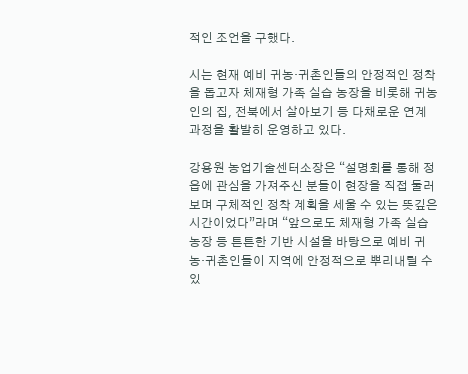적인 조언을 구했다.

시는 현재 예비 귀농·귀촌인들의 안정적인 정착을 돕고자 체재형 가족 실습 농장을 비롯해 귀농인의 집, 전북에서 살아보기 등 다채로운 연계 과정을 활발히 운영하고 있다.

강용원 농업기술센터소장은 “설명회를 통해 정읍에 관심을 가져주신 분들이 현장을 직접 둘러보며 구체적인 정착 계획을 세울 수 있는 뜻깊은 시간이었다”라며 “앞으로도 체재형 가족 실습 농장 등 튼튼한 기반 시설을 바탕으로 예비 귀농·귀촌인들이 지역에 안정적으로 뿌리내릴 수 있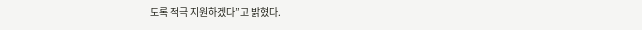도록 적극 지원하겠다”고 밝혔다.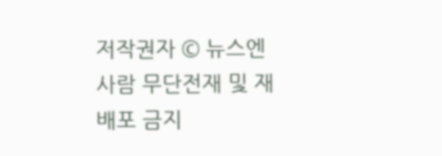저작권자 © 뉴스엔사람 무단전재 및 재배포 금지